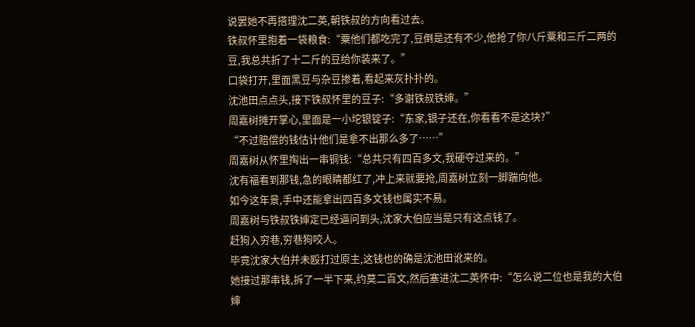说罢她不再搭理沈二英,朝铁叔的方向看过去。
铁叔怀里抱着一袋粮食:“粟他们都吃完了,豆倒是还有不少,他抢了你八斤粟和三斤二两的豆,我总共折了十二斤的豆给你装来了。”
口袋打开,里面黑豆与杂豆掺着,看起来灰扑扑的。
沈池田点点头,接下铁叔怀里的豆子:“多谢铁叔铁婶。”
周嘉树摊开掌心,里面是一小坨银锭子:“东家,银子还在,你看看不是这块?”
“不过赔偿的钱估计他们是拿不出那么多了……”
周嘉树从怀里掏出一串铜钱:“总共只有四百多文,我硬夺过来的。”
沈有福看到那钱,急的眼睛都红了,冲上来就要抢,周嘉树立刻一脚踹向他。
如今这年景,手中还能拿出四百多文钱也属实不易。
周嘉树与铁叔铁婶定已经逼问到头,沈家大伯应当是只有这点钱了。
赶狗入穷巷,穷巷狗咬人。
毕竟沈家大伯并未殴打过原主,这钱也的确是沈池田讹来的。
她接过那串钱,拆了一半下来,约莫二百文,然后塞进沈二英怀中:“怎么说二位也是我的大伯婶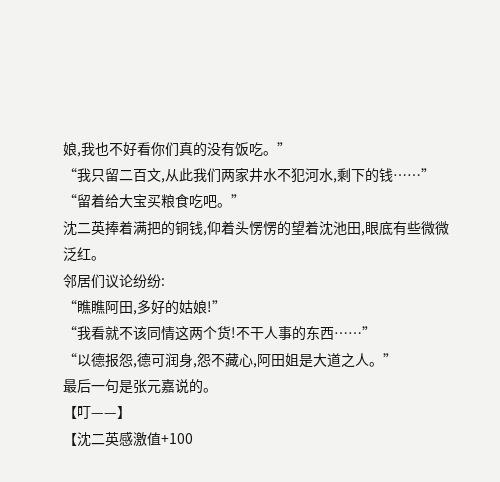娘,我也不好看你们真的没有饭吃。”
“我只留二百文,从此我们两家井水不犯河水,剩下的钱……”
“留着给大宝买粮食吃吧。”
沈二英捧着满把的铜钱,仰着头愣愣的望着沈池田,眼底有些微微泛红。
邻居们议论纷纷:
“瞧瞧阿田,多好的姑娘!”
“我看就不该同情这两个货!不干人事的东西……”
“以德报怨,德可润身,怨不藏心,阿田姐是大道之人。”
最后一句是张元嘉说的。
【叮——】
【沈二英感激值+100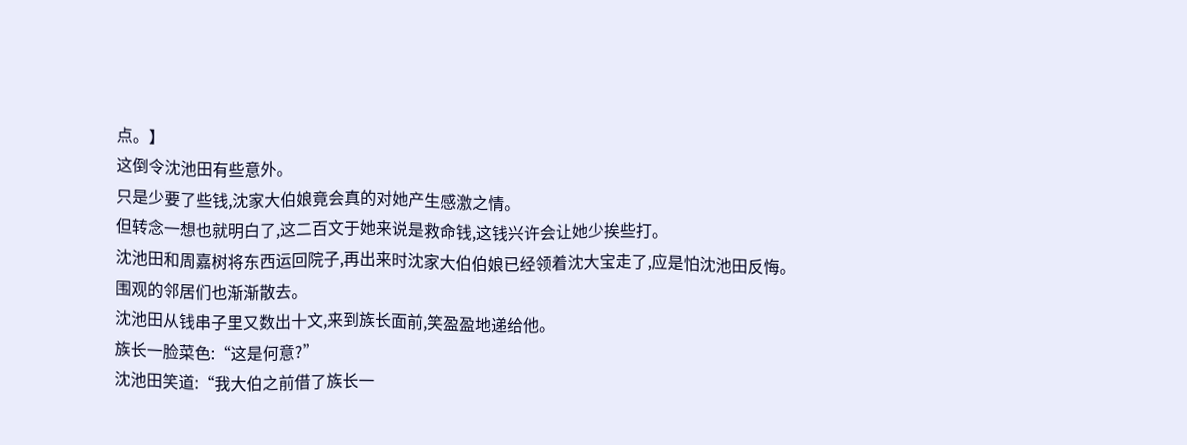点。】
这倒令沈池田有些意外。
只是少要了些钱,沈家大伯娘竟会真的对她产生感激之情。
但转念一想也就明白了,这二百文于她来说是救命钱,这钱兴许会让她少挨些打。
沈池田和周嘉树将东西运回院子,再出来时沈家大伯伯娘已经领着沈大宝走了,应是怕沈池田反悔。
围观的邻居们也渐渐散去。
沈池田从钱串子里又数出十文,来到族长面前,笑盈盈地递给他。
族长一脸菜色:“这是何意?”
沈池田笑道:“我大伯之前借了族长一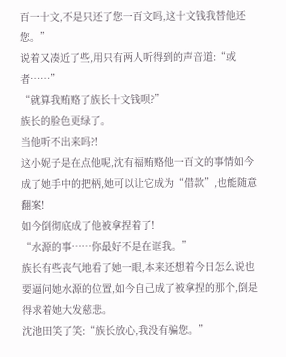百一十文,不是只还了您一百文吗,这十文钱我替他还您。”
说着又凑近了些,用只有两人听得到的声音道:“或者……”
“就算我贿赂了族长十文钱呗?”
族长的脸色更绿了。
当他听不出来吗?!
这小妮子是在点他呢,沈有福贿赂他一百文的事情如今成了她手中的把柄,她可以让它成为“借款”,也能随意翻案!
如今倒彻底成了他被拿捏着了!
“水源的事……你最好不是在诓我。”
族长有些丧气地看了她一眼,本来还想着今日怎么说也要逼问她水源的位置,如今自己成了被拿捏的那个,倒是得求着她大发慈悲。
沈池田笑了笑:“族长放心,我没有骗您。”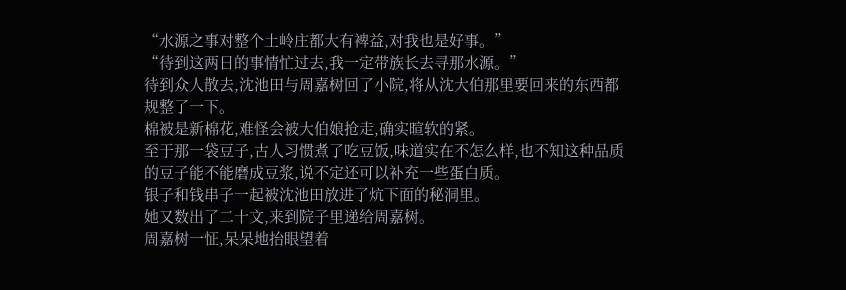“水源之事对整个土岭庄都大有裨益,对我也是好事。”
“待到这两日的事情忙过去,我一定带族长去寻那水源。”
待到众人散去,沈池田与周嘉树回了小院,将从沈大伯那里要回来的东西都规整了一下。
棉被是新棉花,难怪会被大伯娘抢走,确实暄软的紧。
至于那一袋豆子,古人习惯煮了吃豆饭,味道实在不怎么样,也不知这种品质的豆子能不能磨成豆浆,说不定还可以补充一些蛋白质。
银子和钱串子一起被沈池田放进了炕下面的秘洞里。
她又数出了二十文,来到院子里递给周嘉树。
周嘉树一怔,呆呆地抬眼望着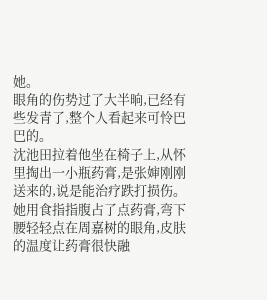她。
眼角的伤势过了大半晌,已经有些发青了,整个人看起来可怜巴巴的。
沈池田拉着他坐在椅子上,从怀里掏出一小瓶药膏,是张婶刚刚送来的,说是能治疗跌打损伤。
她用食指指腹占了点药膏,弯下腰轻轻点在周嘉树的眼角,皮肤的温度让药膏很快融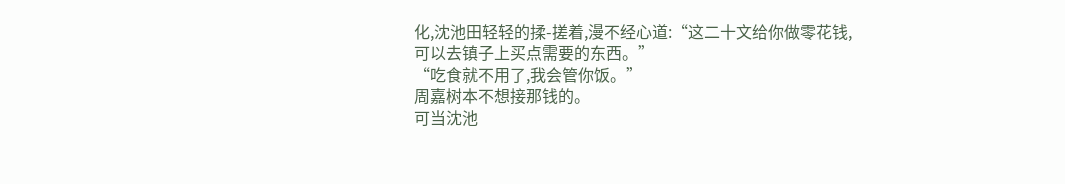化,沈池田轻轻的揉-搓着,漫不经心道:“这二十文给你做零花钱,可以去镇子上买点需要的东西。”
“吃食就不用了,我会管你饭。”
周嘉树本不想接那钱的。
可当沈池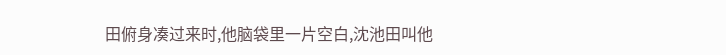田俯身凑过来时,他脑袋里一片空白,沈池田叫他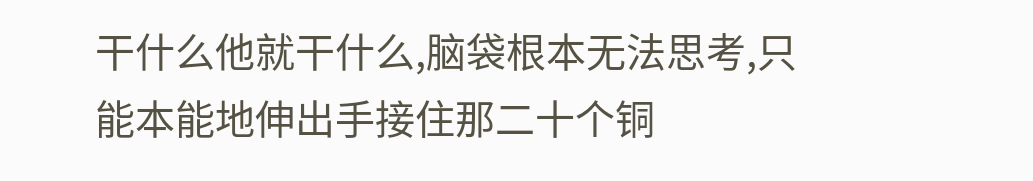干什么他就干什么,脑袋根本无法思考,只能本能地伸出手接住那二十个铜